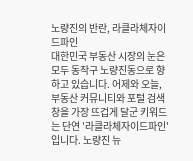노량진의 반란, 라클라체자이드파인
대한민국 부동산 시장의 눈은 모두 동작구 노량진동으로 향하고 있습니다. 어제와 오늘, 부동산 커뮤니티와 포털 검색창을 가장 뜨겁게 달군 키워드는 단연 '라클라체자이드파인'입니다. 노량진 뉴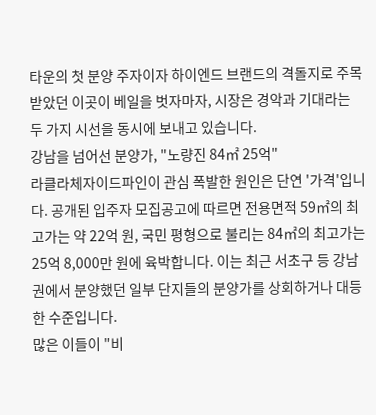타운의 첫 분양 주자이자 하이엔드 브랜드의 격돌지로 주목받았던 이곳이 베일을 벗자마자, 시장은 경악과 기대라는 두 가지 시선을 동시에 보내고 있습니다.
강남을 넘어선 분양가, "노량진 84㎡ 25억"
라클라체자이드파인이 관심 폭발한 원인은 단연 '가격'입니다. 공개된 입주자 모집공고에 따르면 전용면적 59㎡의 최고가는 약 22억 원, 국민 평형으로 불리는 84㎡의 최고가는 25억 8,000만 원에 육박합니다. 이는 최근 서초구 등 강남권에서 분양했던 일부 단지들의 분양가를 상회하거나 대등한 수준입니다.
많은 이들이 "비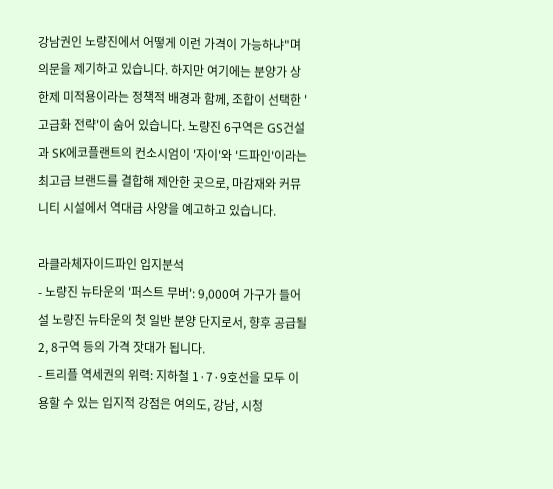강남권인 노량진에서 어떻게 이런 가격이 가능하냐"며 의문을 제기하고 있습니다. 하지만 여기에는 분양가 상한제 미적용이라는 정책적 배경과 함께, 조합이 선택한 '고급화 전략'이 숨어 있습니다. 노량진 6구역은 GS건설과 SK에코플랜트의 컨소시엄이 '자이'와 '드파인'이라는 최고급 브랜드를 결합해 제안한 곳으로, 마감재와 커뮤니티 시설에서 역대급 사양을 예고하고 있습니다.

라클라체자이드파인 입지분석
- 노량진 뉴타운의 '퍼스트 무버': 9,000여 가구가 들어설 노량진 뉴타운의 첫 일반 분양 단지로서, 향후 공급될 2, 8구역 등의 가격 잣대가 됩니다.
- 트리플 역세권의 위력: 지하철 1·7·9호선을 모두 이용할 수 있는 입지적 강점은 여의도, 강남, 시청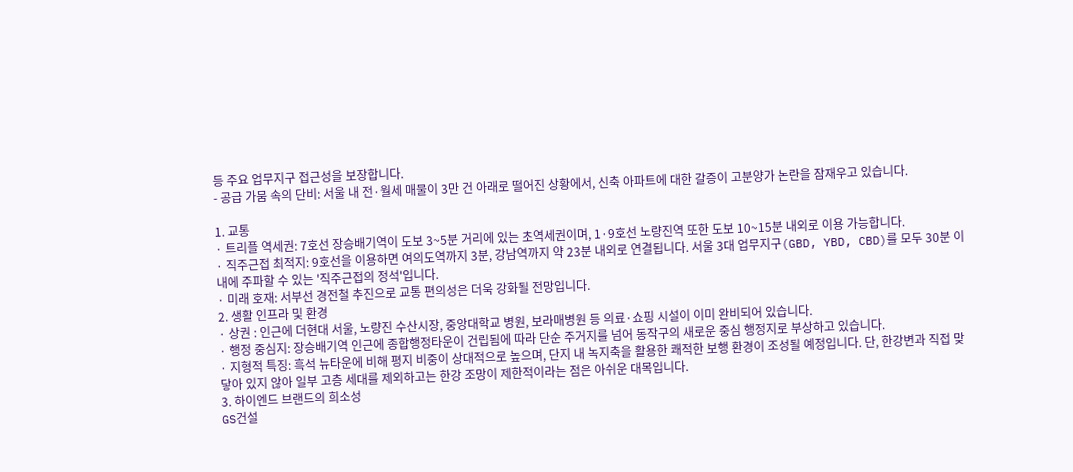등 주요 업무지구 접근성을 보장합니다.
- 공급 가뭄 속의 단비: 서울 내 전·월세 매물이 3만 건 아래로 떨어진 상황에서, 신축 아파트에 대한 갈증이 고분양가 논란을 잠재우고 있습니다.

1. 교통
· 트리플 역세권: 7호선 장승배기역이 도보 3~5분 거리에 있는 초역세권이며, 1·9호선 노량진역 또한 도보 10~15분 내외로 이용 가능합니다.
· 직주근접 최적지: 9호선을 이용하면 여의도역까지 3분, 강남역까지 약 23분 내외로 연결됩니다. 서울 3대 업무지구(GBD, YBD, CBD)를 모두 30분 이내에 주파할 수 있는 '직주근접의 정석'입니다.
· 미래 호재: 서부선 경전철 추진으로 교통 편의성은 더욱 강화될 전망입니다.
2. 생활 인프라 및 환경
· 상권 : 인근에 더현대 서울, 노량진 수산시장, 중앙대학교 병원, 보라매병원 등 의료·쇼핑 시설이 이미 완비되어 있습니다.
· 행정 중심지: 장승배기역 인근에 종합행정타운이 건립됨에 따라 단순 주거지를 넘어 동작구의 새로운 중심 행정지로 부상하고 있습니다.
· 지형적 특징: 흑석 뉴타운에 비해 평지 비중이 상대적으로 높으며, 단지 내 녹지축을 활용한 쾌적한 보행 환경이 조성될 예정입니다. 단, 한강변과 직접 맞닿아 있지 않아 일부 고층 세대를 제외하고는 한강 조망이 제한적이라는 점은 아쉬운 대목입니다.
3. 하이엔드 브랜드의 희소성
GS건설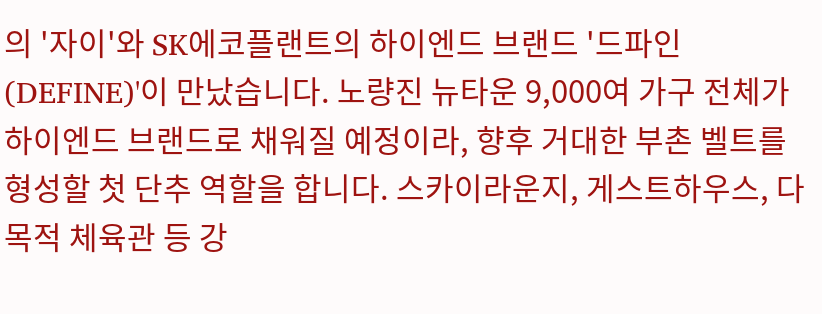의 '자이'와 SK에코플랜트의 하이엔드 브랜드 '드파인(DEFINE)'이 만났습니다. 노량진 뉴타운 9,000여 가구 전체가 하이엔드 브랜드로 채워질 예정이라, 향후 거대한 부촌 벨트를 형성할 첫 단추 역할을 합니다. 스카이라운지, 게스트하우스, 다목적 체육관 등 강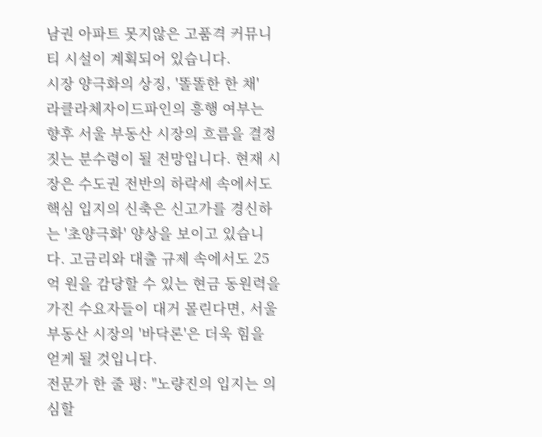남권 아파트 못지않은 고품격 커뮤니티 시설이 계획되어 있습니다.
시장 양극화의 상징, '똘똘한 한 채'
라클라체자이드파인의 흥행 여부는 향후 서울 부동산 시장의 흐름을 결정짓는 분수령이 될 전망입니다. 현재 시장은 수도권 전반의 하락세 속에서도 핵심 입지의 신축은 신고가를 경신하는 '초양극화' 양상을 보이고 있습니다. 고금리와 대출 규제 속에서도 25억 원을 감당할 수 있는 현금 동원력을 가진 수요자들이 대거 몰린다면, 서울 부동산 시장의 '바닥론'은 더욱 힘을 얻게 될 것입니다.
전문가 한 줄 평: "노량진의 입지는 의심할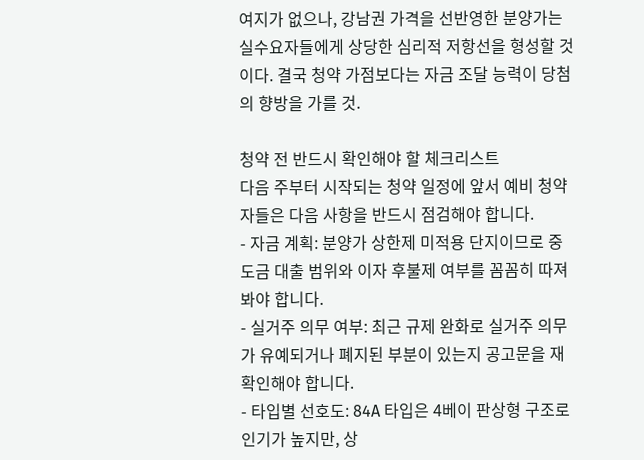여지가 없으나, 강남권 가격을 선반영한 분양가는 실수요자들에게 상당한 심리적 저항선을 형성할 것이다. 결국 청약 가점보다는 자금 조달 능력이 당첨의 향방을 가를 것.

청약 전 반드시 확인해야 할 체크리스트
다음 주부터 시작되는 청약 일정에 앞서 예비 청약자들은 다음 사항을 반드시 점검해야 합니다.
- 자금 계획: 분양가 상한제 미적용 단지이므로 중도금 대출 범위와 이자 후불제 여부를 꼼꼼히 따져봐야 합니다.
- 실거주 의무 여부: 최근 규제 완화로 실거주 의무가 유예되거나 폐지된 부분이 있는지 공고문을 재확인해야 합니다.
- 타입별 선호도: 84A 타입은 4베이 판상형 구조로 인기가 높지만, 상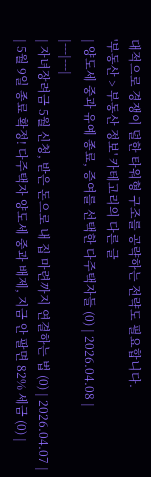대적으로 경쟁이 덜한 타워형 구조를 공략하는 전략도 필요합니다.
'부동산 > 부동산 정보' 카테고리의 다른 글
| 양도세 중과 유예 종료, 증여를 선택한 다주택자들 (0) | 2026.04.08 |
|---|---|
| 자녀장려금 5월 신청, 받은 돈으로 내 집 마련까지 연결하는 법 (0) | 2026.04.07 |
| 5월 9일 종료 확정! 다주택자 양도세 중과 배제, 지금 안 팔면 82% 세금 (0) |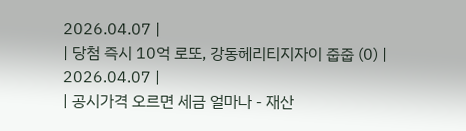2026.04.07 |
| 당첨 즉시 10억 로또, 강동헤리티지자이 줍줍 (0) | 2026.04.07 |
| 공시가격 오르면 세금 얼마나 - 재산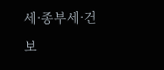세·종부세·건보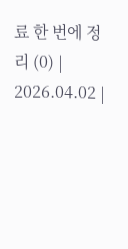료 한 번에 정리 (0) | 2026.04.02 |